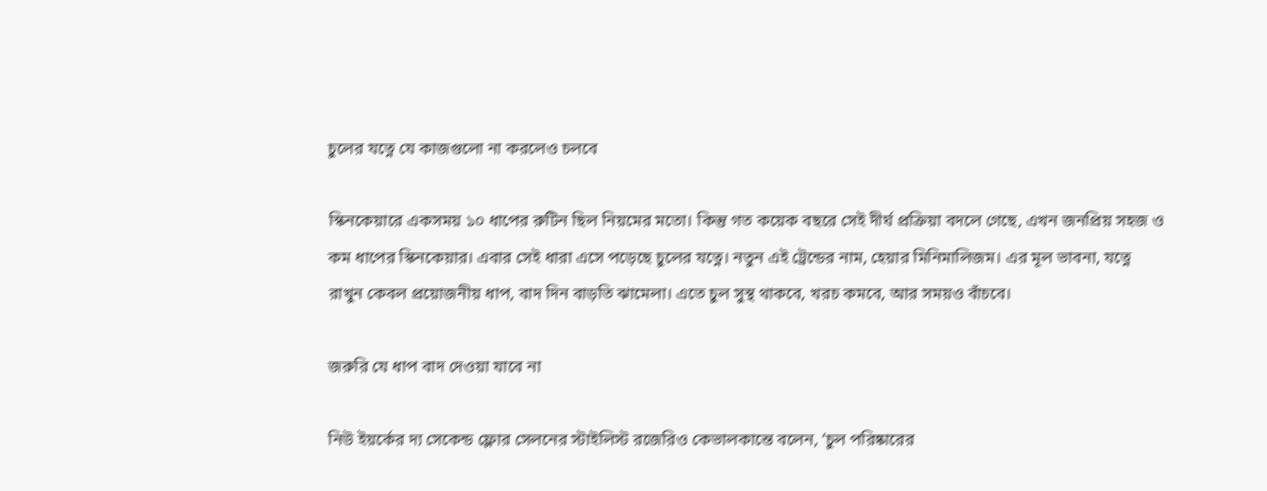চুলের যত্নে যে কাজগুলো না করলেও চলবে

স্কিনকেয়ারে একসময় ১০ ধাপের রুটিন ছিল নিয়মের মতো। কিন্তু গত কয়েক বছরে সেই দীর্ঘ প্রক্রিয়া বদলে গেছে, এখন জনপ্রিয় সহজ ও কম ধাপের স্কিনকেয়ার। এবার সেই ধারা এসে পড়েছে চুলের যত্নে। নতুন এই ট্রেন্ডের নাম, হেয়ার মিনিমালিজম। এর মূল ভাবনা, যত্নে রাখুন কেবল প্রয়োজনীয় ধাপ, বাদ দিন বাড়তি ঝামেলা। এতে চুল সুস্থ থাকবে, খরচ কমবে, আর সময়ও বাঁচবে।

জরুরি যে ধাপ বাদ দেওয়া যাবে না

নিউ ইয়র্কের দ্য সেকেন্ড ফ্লোর সেলনের স্টাইলিস্ট রজেরিও কেভালকান্তে বলেন, ‘চুল পরিষ্কারের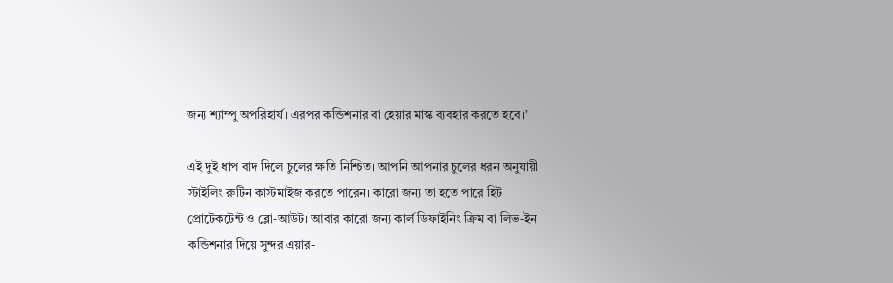জন্য শ্যাম্পু অপরিহার্য। এরপর কন্ডিশনার বা হেয়ার মাস্ক ব্যবহার করতে হবে।’

এই দুই ধাপ বাদ দিলে চুলের ক্ষতি নিশ্চিত। আপনি আপনার চুলের ধরন অনুযায়ী স্টাইলিং রুটিন কাস্টমাইজ করতে পারেন। কারো জন্য তা হতে পারে হিট প্রোটেকটেন্ট ও ব্লো-আউট। আবার কারো জন্য কার্ল ডিফাইনিং ক্রিম বা লিভ-ইন কন্ডিশনার দিয়ে সুন্দর এয়ার-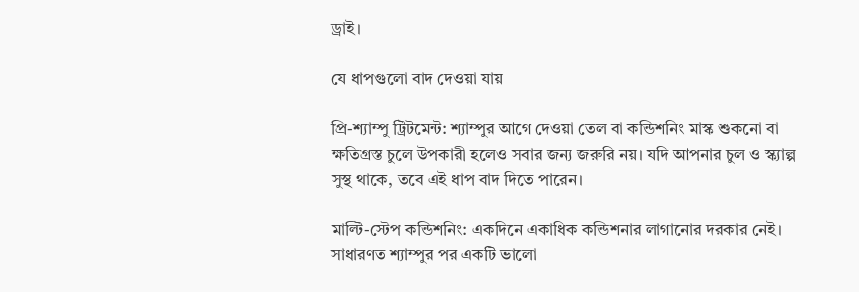ড্রাই।

যে ধাপগুলো বাদ দেওয়া যায়

প্রি-শ্যাম্পু ট্রিটমেন্ট: শ্যাম্পুর আগে দেওয়া তেল বা কন্ডিশনিং মাস্ক শুকনো বা ক্ষতিগ্রস্ত চুলে উপকারী হলেও সবার জন্য জরুরি নয়। যদি আপনার চুল ও স্ক্যাল্প সুস্থ থাকে, তবে এই ধাপ বাদ দিতে পারেন।

মাল্টি-স্টেপ কন্ডিশনিং: একদিনে একাধিক কন্ডিশনার লাগানোর দরকার নেই। সাধারণত শ্যাম্পুর পর একটি ভালো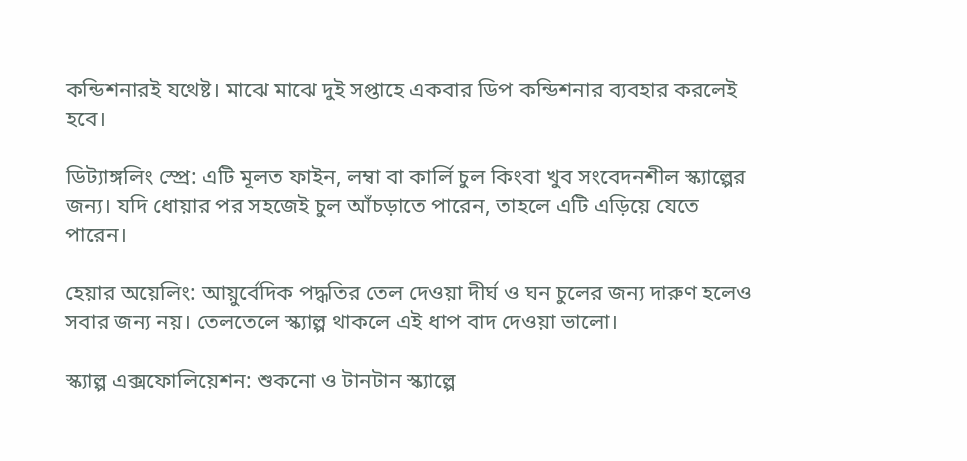কন্ডিশনারই যথেষ্ট। মাঝে মাঝে দুই সপ্তাহে একবার ডিপ কন্ডিশনার ব্যবহার করলেই হবে।

ডিট্যাঙ্গলিং স্প্রে: এটি মূলত ফাইন, লম্বা বা কার্লি চুল কিংবা খুব সংবেদনশীল স্ক্যাল্পের জন্য। যদি ধোয়ার পর সহজেই চুল আঁচড়াতে পারেন, তাহলে এটি এড়িয়ে যেতে পারেন।

হেয়ার অয়েলিং: আয়ুর্বেদিক পদ্ধতির তেল দেওয়া দীর্ঘ ও ঘন চুলের জন্য দারুণ হলেও সবার জন্য নয়। তেলতেলে স্ক্যাল্প থাকলে এই ধাপ বাদ দেওয়া ভালো।

স্ক্যাল্প এক্সফোলিয়েশন: শুকনো ও টানটান স্ক্যাল্পে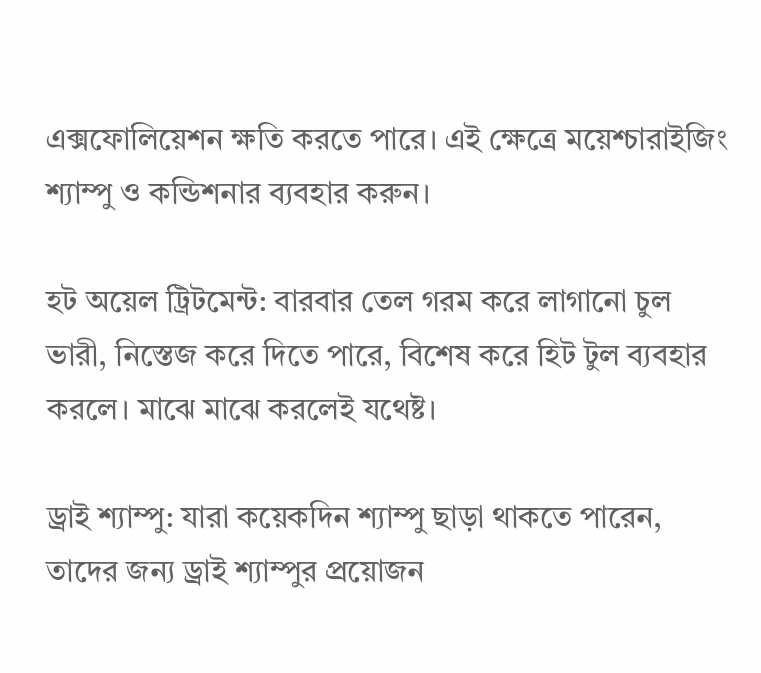এক্সফোলিয়েশন ক্ষতি করতে পারে। এই ক্ষেত্রে ময়েশ্চারাইজিং শ্যাম্পু ও কন্ডিশনার ব্যবহার করুন।

হট অয়েল ট্রিটমেন্ট: বারবার তেল গরম করে লাগানো চুল ভারী, নিস্তেজ করে দিতে পারে, বিশেষ করে হিট টুল ব্যবহার করলে। মাঝে মাঝে করলেই যথেষ্ট।

ড্রাই শ্যাম্পু: যারা কয়েকদিন শ্যাম্পু ছাড়া থাকতে পারেন, তাদের জন্য ড্রাই শ্যাম্পুর প্রয়োজন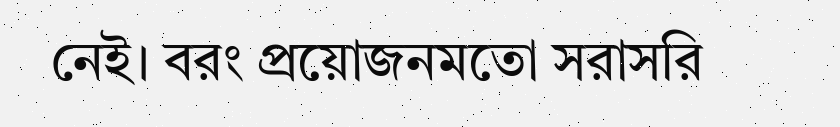নেই। বরং প্রয়োজনমতো সরাসরি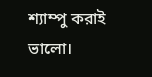শ্যাম্পু করাই ভালো।